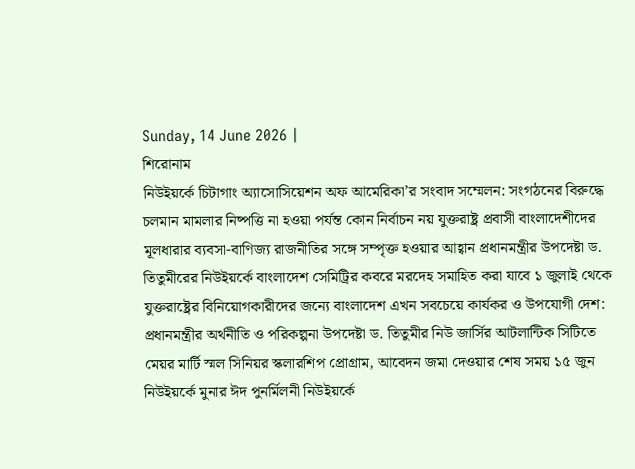Sunday, 14 June 2026 |
শিরোনাম
নিউইয়র্কে চিটাগাং অ্যাসোসিয়েশন অফ আমেরিকা’র সংবাদ সম্মেলন: সংগঠনের বিরুদ্ধে চলমান মামলার নিষ্পত্তি না হওয়া পর্যন্ত কোন নির্বাচন নয় যুক্তরাষ্ট্র প্রবাসী বাংলাদেশীদের মূলধারার ব‍্যবসা-বাণিজ্য রাজনীতির সঙ্গে সম্পৃক্ত হওয়ার আহ্বান প্রধানমন্ত্রীর উপদেষ্টা ড. তিতুমীরের নিউইয়র্কে বাংলাদেশ সেমিট্রির কবরে মরদেহ সমাহিত করা যাবে ১ জুলাই থেকে যুক্তরাষ্ট্রের বিনিয়োগকারীদের জন‍্যে বাংলাদেশ এখন সবচেয়ে কার্যকর ও উপযোগী দেশ: প্রধানমন্ত্রীর অর্থনীতি ও পরিকল্পনা উপদেষ্টা ড. তিতুমীর নিউ জার্সির আটলান্টিক সিটিতে মেয়র মার্টি স্মল সিনিয়র স্কলারশিপ প্রোগ্রাম, আবেদন জমা দেওয়ার শেষ সময় ১৫ জুন নিউইয়র্কে মুনার ঈদ পুনর্মিলনী নিউইয়র্কে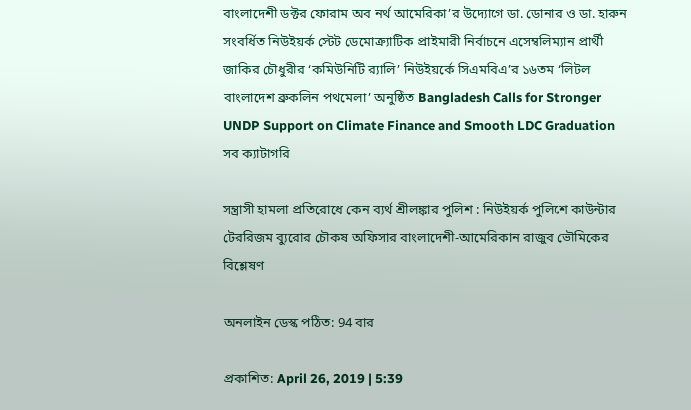বাংলাদেশী ডক্টর ফোরাম অব নর্থ আমেরিকা’র উদ্যোগে ডা. ডোনার ও ডা. হারুন সংবর্ধিত নিউইয়র্ক স্টেট ডেমোক্র্যাটিক প্রাইমারী নির্বাচনে এসেম্বলিম্যান প্রার্থী জাকির চৌধুরীর ‘কমিউনিটি র‌্যালি’ নিউইয়র্কে সিএমবিএ’র ১৬তম ‘লিটল বাংলাদেশ ব্রুকলিন পথমেলা’ অনুষ্ঠিত Bangladesh Calls for Stronger UNDP Support on Climate Finance and Smooth LDC Graduation
সব ক্যাটাগরি

সন্ত্রাসী হামলা প্রতিরোধে কেন ব্যর্থ শ্রীলঙ্কার পুলিশ : নিউইয়র্ক পুলিশে কাউন্টার টেররিজম ব্যুরোর চৌকষ অফিসার বাংলাদেশী-আমেরিকান রাজুব ভৌমিকের বিশ্লেষণ

অনলাইন ডেস্ক পঠিত: 94 বার

প্রকাশিত: April 26, 2019 | 5:39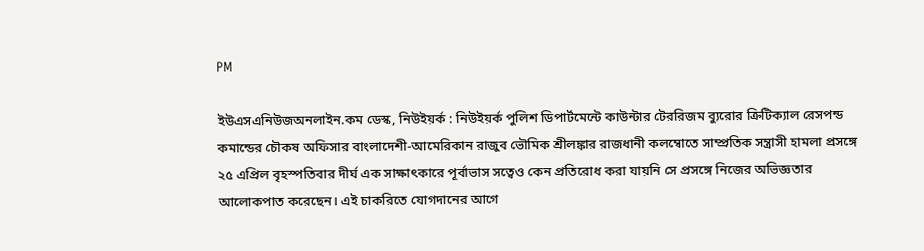PM

ইউএসএনিউজঅনলাইন.কম ডেস্ক, নিউইয়র্ক : নিউইয়র্ক পুলিশ ডিপার্টমেন্টে কাউন্টার টেররিজম ব্যুরোর ক্রিটিক্যাল রেসপন্ড কমান্ডের চৌকষ অফিসার বাংলাদেশী-আমেরিকান রাজুব ভৌমিক শ্রীলঙ্কার রাজধানী কলম্বোতে সাম্প্রতিক সন্ত্রাসী হামলা প্রসঙ্গে ২৫ এপ্রিল বৃহস্পতিবার দীর্ঘ এক সাক্ষাৎকারে পূর্বাভাস সত্বেও কেন প্রতিরোধ করা যায়নি সে প্রসঙ্গে নিজের অভিজ্ঞতার আলোকপাত করেছেন। এই চাকরিতে যোগদানের আগে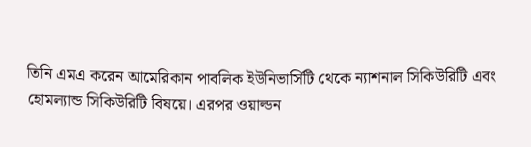তিনি এমএ করেন আমেরিকান পাবলিক ইউনিভার্সিটি থেকে ন্যাশনাল সিকিউরিটি এবং হোমল্যান্ড সিকিউরিটি বিষয়ে। এরপর ওয়াল্ডন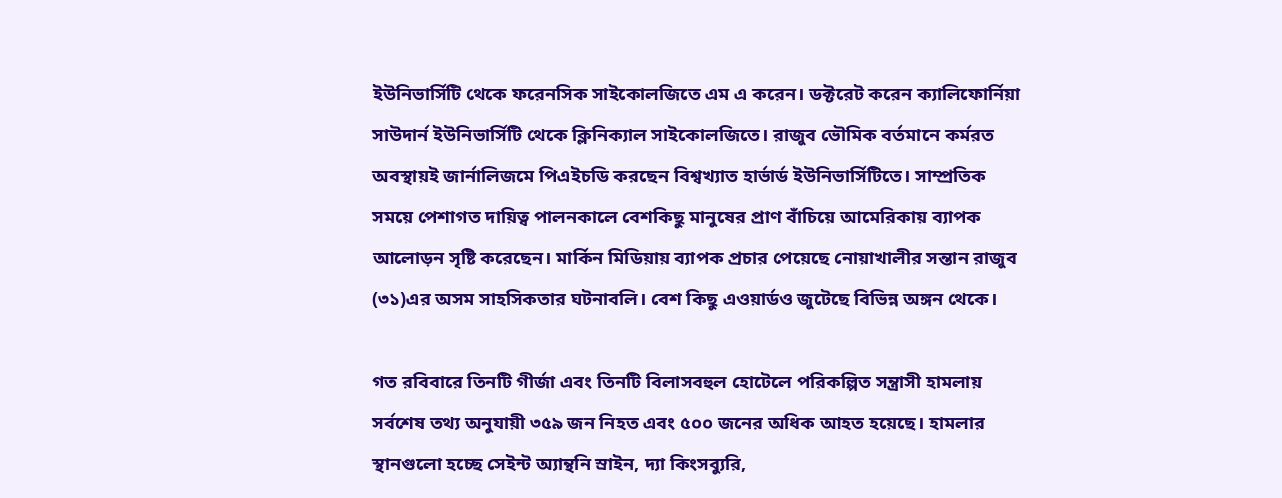ইউনিভার্সিটি থেকে ফরেনসিক সাইকোলজিতে এম এ করেন। ডক্টরেট করেন ক্যালিফোর্নিয়া সাউদার্ন ইউনিভার্সিটি থেকে ক্লিনিক্যাল সাইকোলজিতে। রাজুব ভৌমিক বর্তমানে কর্মরত অবস্থায়ই জার্নালিজমে পিএইচডি করছেন বিশ্বখ্যাত হার্ভার্ড ইউনিভার্সিটিতে। সাম্প্রতিক সময়ে পেশাগত দায়িত্ব পালনকালে বেশকিছু মানুষের প্রাণ বাঁচিয়ে আমেরিকায় ব্যাপক আলোড়ন সৃষ্টি করেছেন। মার্কিন মিডিয়ায় ব্যাপক প্রচার পেয়েছে নোয়াখালীর সন্তান রাজুব (৩১)এর অসম সাহসিকতার ঘটনাবলি। বেশ কিছু এওয়ার্ডও জুটেছে বিভিন্ন অঙ্গন থেকে।

গত রবিবারে তিনটি গীর্জা এবং তিনটি বিলাসবহুল হোটেলে পরিকল্পিত সন্ত্রাসী হামলায় সর্বশেষ তথ্য অনুযায়ী ৩৫৯ জন নিহত এবং ৫০০ জনের অধিক আহত হয়েছে। হামলার স্থানগুলো হচ্ছে সেইন্ট অ্যান্থনি স্রাইন, দ্যা কিংসব্যুরি,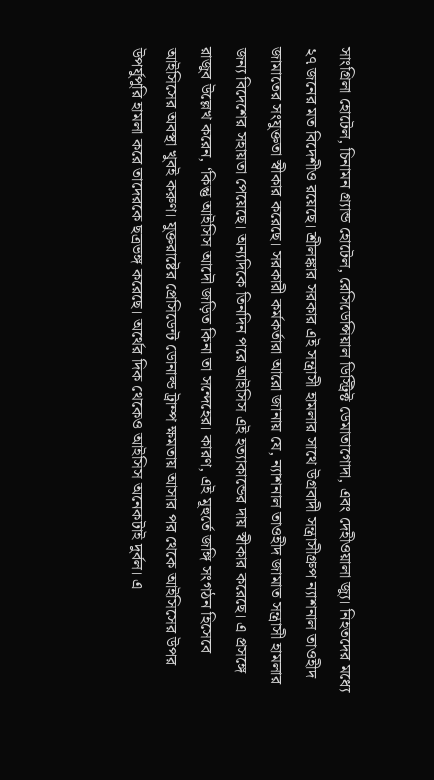সাংগ্রিলা হোটেল, চিনামন গ্র্যান্ড হোটেল, রেসিডেন্সিয়াল ডিস্ট্রিক্ট ডেমাতাগোদা, এবং দেহীওয়ালা জ্যু। নিহতদের মধ্যে ২৭ জনের মত বিদেশীও রয়েছে। শ্রীলঙ্কার সরকার এই সন্ত্রাসী হামলার সাথে উগ্রবাদী সন্ত্রাসীগ্রুপ ন্যাশনাল তাওহীদ জামাতের সংযুক্ততা স্বীকার করেছে। সরকারী কর্মকর্তারা আরো জানায় যে, ন্যাশনাল তাওহীদ জামাত সন্ত্রাসী হামলার জন্য বিদেশের সহায়তা পেয়েছে। অন্যদিকে তিনদিন পরে আইসিস এই হত্যাকান্ডের দায় স্বীকার করেছে। এ প্রসঙ্গে রাজুব উল্লেখ করেন, ‘কিন্তু আইসিস আদৌ জড়িত কিনা তা সন্দেহের। কারণ, এই মূহুর্তে জঙ্গি সংগঠন হিসেবে আইসিসের অবস্থা খুবই করুণ। যুক্তরাষ্টের প্রেসিডেন্ট ডোনাল্ড ট্রাম্প ক্ষমতায় আসার পর থেকে আইসিসের উপর উপর্যুপুরি হামলা করে তাদেরকে ছত্রভঙ্গ করেছে। অর্থের দিক থেকেও আইসিস অনেকটাই দুর্বল। এ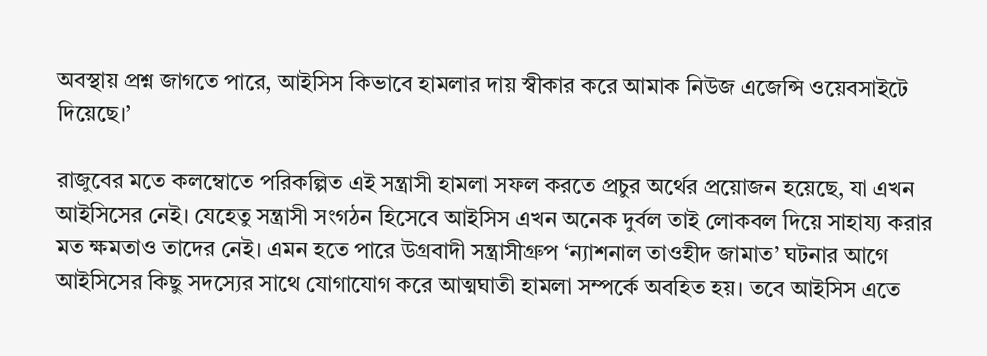অবস্থায় প্রশ্ন জাগতে পারে, আইসিস কিভাবে হামলার দায় স্বীকার করে আমাক নিউজ এজেন্সি ওয়েবসাইটে দিয়েছে।’

রাজুবের মতে কলম্বোতে পরিকল্পিত এই সন্ত্রাসী হামলা সফল করতে প্রচুর অর্থের প্রয়োজন হয়েছে, যা এখন আইসিসের নেই। যেহেতু সন্ত্রাসী সংগঠন হিসেবে আইসিস এখন অনেক দুর্বল তাই লোকবল দিয়ে সাহায্য করার মত ক্ষমতাও তাদের নেই। এমন হতে পারে উগ্রবাদী সন্ত্রাসীগ্রুপ ‘ন্যাশনাল তাওহীদ জামাত’ ঘটনার আগে আইসিসের কিছু সদস্যের সাথে যোগাযোগ করে আত্মঘাতী হামলা সম্পর্কে অবহিত হয়। তবে আইসিস এতে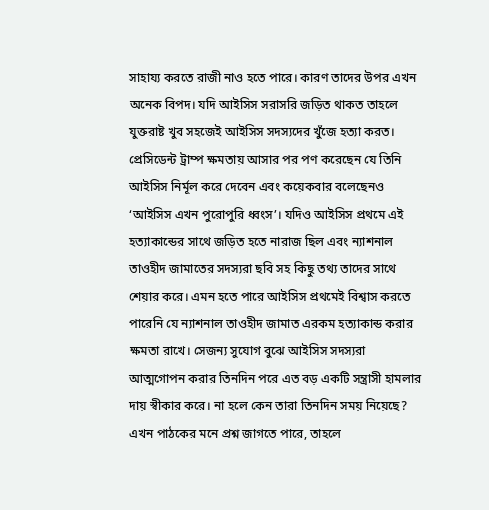সাহায্য করতে রাজী নাও হতে পারে। কারণ তাদের উপর এখন অনেক বিপদ। যদি আইসিস সরাসরি জড়িত থাকত তাহলে যুক্তরাষ্ট খুব সহজেই আইসিস সদস্যদের খুঁজে হত্যা করত। প্রেসিডেন্ট ট্রাম্প ক্ষমতায় আসার পর পণ করেছেন যে তিনি আইসিস নির্মূল করে দেবেন এবং কয়েকবার বলেছেনও ‘আইসিস এখন পুরোপুরি ধ্বংস’। যদিও আইসিস প্রথমে এই হত্যাকান্ডের সাথে জড়িত হতে নারাজ ছিল এবং ন্যাশনাল তাওহীদ জামাতের সদস্যরা ছবি সহ কিছু তথ্য তাদের সাথে শেয়ার করে। এমন হতে পারে আইসিস প্রথমেই বিশ্বাস করতে পারেনি যে ন্যাশনাল তাওহীদ জামাত এরকম হত্যাকান্ড করার ক্ষমতা রাখে। সেজন্য সুযোগ বুঝে আইসিস সদস্যরা আত্মগোপন করার তিনদিন পরে এত বড় একটি সন্ত্রাসী হামলার দায় স্বীকার করে। না হলে কেন তারা তিনদিন সময় নিয়েছে? এখন পাঠকের মনে প্রশ্ন জাগতে পারে, তাহলে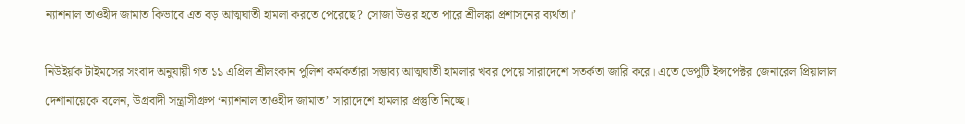ন্যাশনাল তাওহীদ জামাত কিভাবে এত বড় আত্মঘাতী হামলা করতে পেরেছে? সোজা উত্তর হতে পারে শ্রীলঙ্কা প্রশাসনের ব্যর্থতা।’

নিউইর্য়ক টাইমসের সংবাদ অনুযায়ী গত ১১ এপ্রিল শ্রীলংকান পুলিশ কর্মকর্তারা সম্ভাব্য আত্মঘাতী হামলার খবর পেয়ে সারাদেশে সতর্কতা জারি করে। এতে ডেপুটি ইন্সপেক্টর জেনারেল প্রিয়ালাল দেশানায়েকে বলেন, উগ্রবাদী সন্ত্রাসীগ্রুপ ‘ন্যাশনাল তাওহীদ জামাত’ সারাদেশে হামলার প্রস্তুতি নিচ্ছে।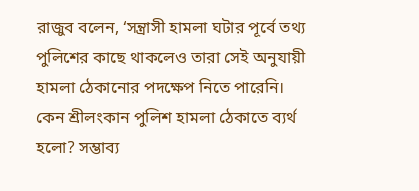রাজুব বলেন, ‘সন্ত্রাসী হামলা ঘটার পূর্বে তথ্য পুলিশের কাছে থাকলেও তারা সেই অনুযায়ী হামলা ঠেকানোর পদক্ষেপ নিতে পারেনি। কেন শ্রীলংকান পুলিশ হামলা ঠেকাতে ব্যর্থ হলো? সম্ভাব্য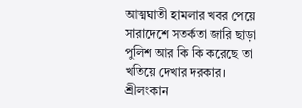আত্মঘাতী হামলার খবর পেয়ে সারাদেশে সতর্কতা জারি ছাড়া পুলিশ আর কি কি করেছে তা খতিয়ে দেখার দরকার। শ্রীলংকান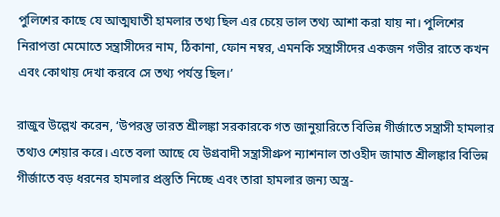পুলিশের কাছে যে আত্মঘাতী হামলার তথ্য ছিল এর চেয়ে ভাল তথ্য আশা করা যায় না। পুলিশের নিরাপত্তা মেমোতে সন্ত্রাসীদের নাম, ঠিকানা, ফোন নম্বর, এমনকি সন্ত্রাসীদের একজন গভীর রাতে কখন এবং কোথায় দেখা করবে সে তথ্য পর্যন্ত ছিল।’

রাজুব উল্লেখ করেন, ‘উপরন্তু ভারত শ্রীলঙ্কা সরকারকে গত জানুয়ারিতে বিভিন্ন গীর্জাতে সন্ত্রাসী হামলার তথ্যও শেয়ার করে। এতে বলা আছে যে উগ্রবাদী সন্ত্রাসীগ্রুপ ন্যাশনাল তাওহীদ জামাত শ্রীলঙ্কার বিভিন্ন গীর্জাতে বড় ধরনের হামলার প্রস্তুতি নিচ্ছে এবং তারা হামলার জন্য অস্ত্র-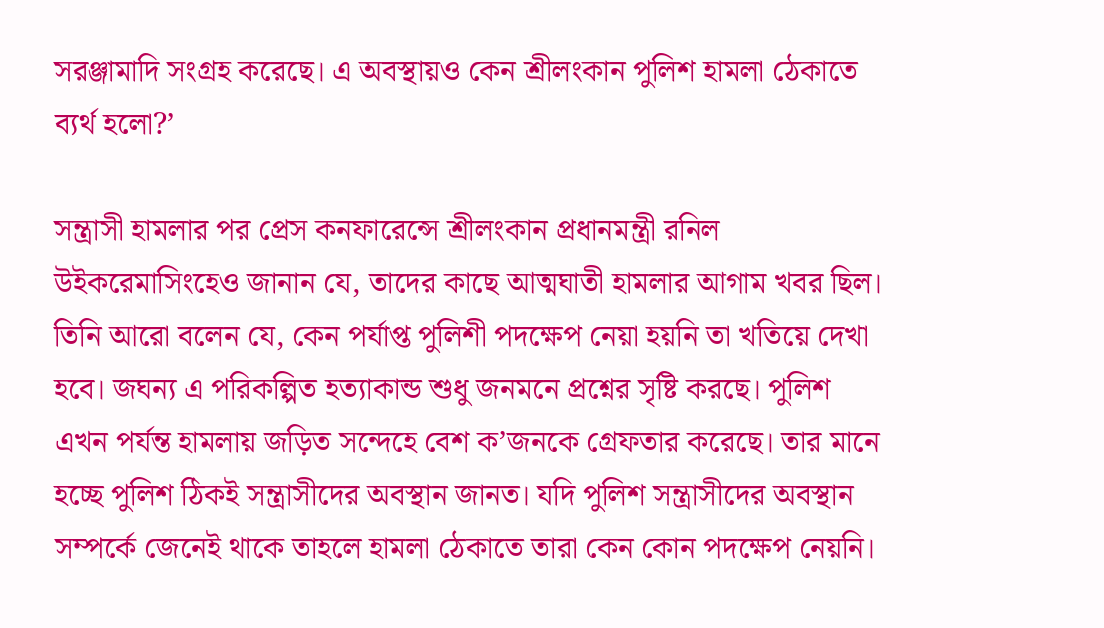সরঞ্জামাদি সংগ্রহ করেছে। এ অবস্থায়ও কেন শ্রীলংকান পুলিশ হামলা ঠেকাতে ব্যর্থ হলো?’

সন্ত্রাসী হামলার পর প্রেস কনফারেন্সে শ্রীলংকান প্রধানমন্ত্রী রনিল উইকরেমাসিংহেও জানান যে, তাদের কাছে আত্মঘাতী হামলার আগাম খবর ছিল। তিনি আরো বলেন যে, কেন পর্যাপ্ত পুলিশী পদক্ষেপ নেয়া হয়নি তা খতিয়ে দেখা হবে। জঘন্য এ পরিকল্পিত হত্যাকান্ড শুধু জনমনে প্রশ্নের সৃষ্টি করছে। পুলিশ এখন পর্যন্ত হামলায় জড়িত সন্দেহে বেশ ক’জনকে গ্রেফতার করেছে। তার মানে হচ্ছে পুলিশ ঠিকই সন্ত্রাসীদের অবস্থান জানত। যদি পুলিশ সন্ত্রাসীদের অবস্থান সম্পর্কে জেনেই থাকে তাহলে হামলা ঠেকাতে তারা কেন কোন পদক্ষেপ নেয়নি।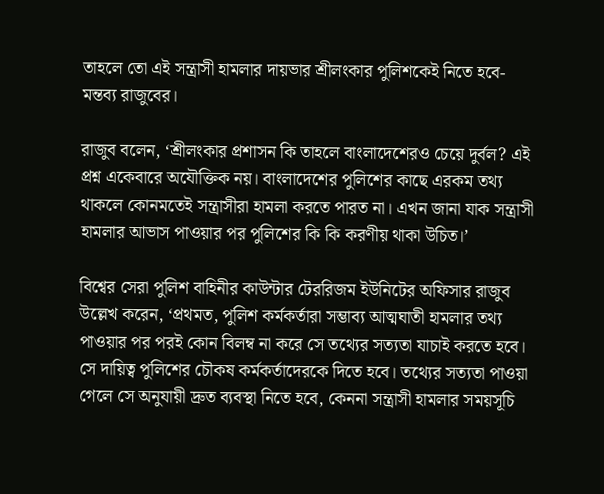তাহলে তো এই সন্ত্রাসী হামলার দায়ভার শ্রীলংকার পুলিশকেই নিতে হবে-মন্তব্য রাজুবের।

রাজুব বলেন, ‘শ্রীলংকার প্রশাসন কি তাহলে বাংলাদেশেরও চেয়ে দুর্বল? এই প্রশ্ন একেবারে অযৌক্তিক নয়। বাংলাদেশের পুলিশের কাছে এরকম তথ্য থাকলে কোনমতেই সন্ত্রাসীরা হামলা করতে পারত না। এখন জানা যাক সন্ত্রাসী হামলার আভাস পাওয়ার পর পুলিশের কি কি করণীয় থাকা উচিত।’

বিশ্বের সেরা পুলিশ বাহিনীর কাউন্টার টেররিজম ইউনিটের অফিসার রাজুব উল্লেখ করেন, ‘প্রথমত, পুলিশ কর্মকর্তারা সম্ভাব্য আত্মঘাতী হামলার তথ্য পাওয়ার পর পরই কোন বিলম্ব না করে সে তথ্যের সত্যতা যাচাই করতে হবে। সে দায়িত্ব পুলিশের চৌকষ কর্মকর্তাদেরকে দিতে হবে। তথ্যের সত্যতা পাওয়া গেলে সে অনুযায়ী দ্রুত ব্যবস্থা নিতে হবে, কেননা সন্ত্রাসী হামলার সময়সূচি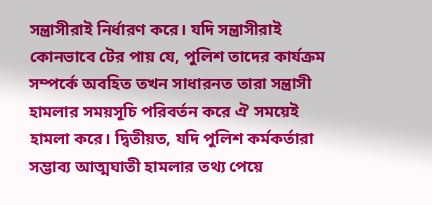সন্ত্রাসীরাই নির্ধারণ করে। যদি সন্ত্রাসীরাই কোনভাবে টের পায় যে, পুলিশ তাদের কার্যক্রম সম্পর্কে অবহিত তখন সাধারনত তারা সন্ত্রাসী হামলার সময়সূচি পরিবর্তন করে ঐ সময়েই হামলা করে। দ্বিতীয়ত, যদি পুলিশ কর্মকর্তারা সম্ভাব্য আত্মঘাতী হামলার তথ্য পেয়ে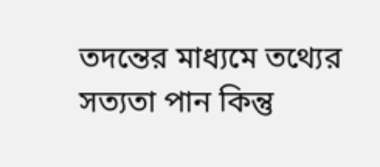তদন্তের মাধ্যমে তথ্যের সত্যতা পান কিন্তু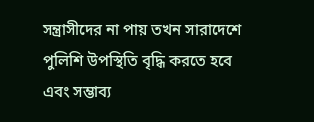সন্ত্রাসীদের না পায় তখন সারাদেশে পুলিশি উপস্থিতি বৃদ্ধি করতে হবে এবং সম্ভাব্য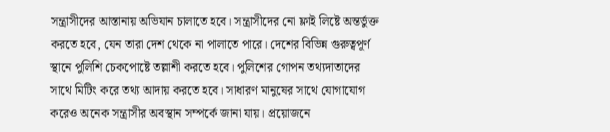সন্ত্রাসীদের আস্তানায় অভিযান চালাতে হবে। সন্ত্রাসীদের নো ফ্লাই লিষ্টে অন্তর্ভুক্ত করতে হবে, যেন তারা দেশ থেকে না পালাতে পারে। দেশের বিভিন্ন গুরুত্বপূর্ণ স্থানে পুলিশি চেকপোষ্টে তল্লাশী করতে হবে। পুলিশের গোপন তথ্যদাতাদের সাথে মিটিং করে তথ্য আদায় করতে হবে। সাধারণ মানুষের সাথে যোগাযোগ করেও অনেক সন্ত্রাসীর অবস্থান সম্পর্কে জানা যায়। প্রয়োজনে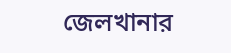জেলখানার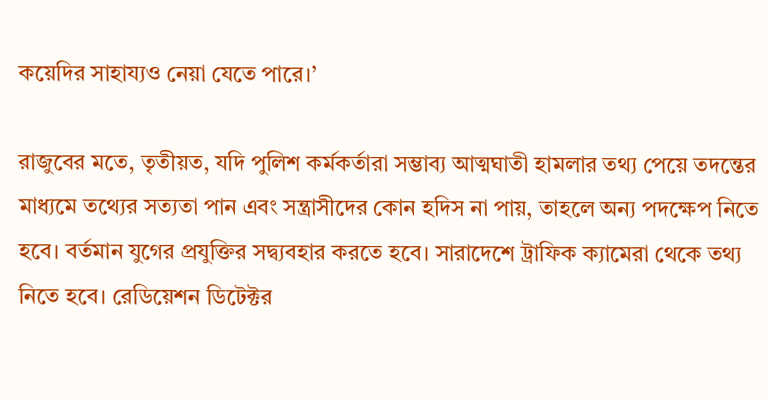কয়েদির সাহায্যও নেয়া যেতে পারে।’

রাজুবের মতে, তৃতীয়ত, যদি পুলিশ কর্মকর্তারা সম্ভাব্য আত্মঘাতী হামলার তথ্য পেয়ে তদন্তের মাধ্যমে তথ্যের সত্যতা পান এবং সন্ত্রাসীদের কোন হদিস না পায়, তাহলে অন্য পদক্ষেপ নিতে হবে। বর্তমান যুগের প্রযুক্তির সদ্ব্যবহার করতে হবে। সারাদেশে ট্রাফিক ক্যামেরা থেকে তথ্য নিতে হবে। রেডিয়েশন ডিটেক্টর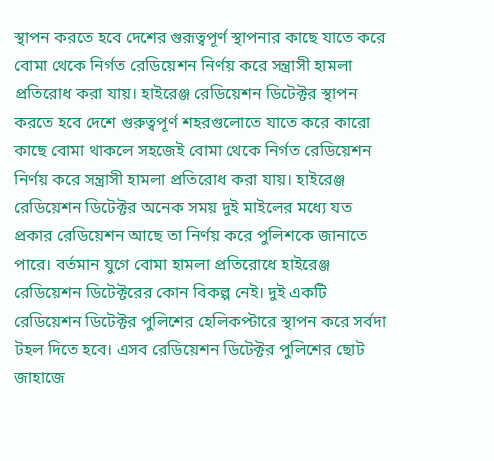স্থাপন করতে হবে দেশের গুরূত্বপূর্ণ স্থাপনার কাছে যাতে করে বোমা থেকে নির্গত রেডিয়েশন নির্ণয় করে সন্ত্রাসী হামলা প্রতিরোধ করা যায়। হাইরেঞ্জ রেডিয়েশন ডিটেক্টর স্থাপন করতে হবে দেশে গুরুত্বপূর্ণ শহরগুলোতে যাতে করে কারো কাছে বোমা থাকলে সহজেই বোমা থেকে নির্গত রেডিয়েশন নির্ণয় করে সন্ত্রাসী হামলা প্রতিরোধ করা যায়। হাইরেঞ্জ রেডিয়েশন ডিটেক্টর অনেক সময় দুই মাইলের মধ্যে যত প্রকার রেডিয়েশন আছে তা নির্ণয় করে পুলিশকে জানাতে পারে। বর্তমান যুগে বোমা হামলা প্রতিরোধে হাইরেঞ্জ রেডিয়েশন ডিটেক্টরের কোন বিকল্প নেই। দুই একটি রেডিয়েশন ডিটেক্টর পুলিশের হেলিকপ্টারে স্থাপন করে সর্বদা টহল দিতে হবে। এসব রেডিয়েশন ডিটেক্টর পুলিশের ছোট জাহাজে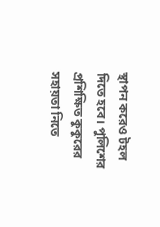স্থাপন করেও টহল দিতে হবে। পুলিশের প্রশিক্ষিত কুকুরের সহায়তা নিতে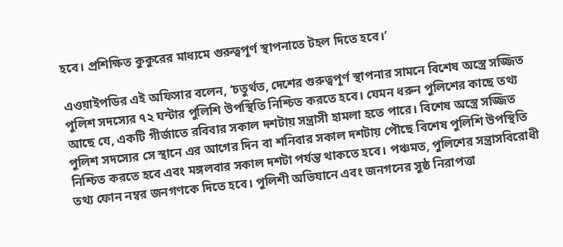হবে। প্রশিক্ষিত কুকুরের মাধ্যমে গুরুত্বপূর্ণ স্থাপনাতে টহল দিতে হবে।’

এওয়াইপডির এই অফিসার বলেন, ‘চতুর্থত, দেশের গুরুত্বপূর্ণ স্থাপনার সামনে বিশেষ অস্ত্রে সজ্জিত পুলিশ সদস্যের ৭২ ঘন্টার পুলিশি উপস্থিতি নিশ্চিত করতে হবে। যেমন ধরুন পুলিশের কাছে তথ্য আছে যে, একটি গীর্জাতে রবিবার সকাল দশটায় সন্ত্রাসী হামলা হতে পারে। বিশেষ অস্ত্রে সজ্জিত পুলিশ সদস্যের সে স্থানে এর আগের দিন বা শনিবার সকাল দশটায় পৌছে বিশেষ পুলিশি উপস্থিতি নিশ্চিত করতে হবে এবং মঙ্গলবার সকাল দশটা পর্যন্ত থাকতে হবে। পঞ্চমত, পুলিশের সন্ত্রাসবিরোধী তথ্য ফোন নম্বর জনগণকে দিতে হবে। পুলিশী অভিযানে এবং জনগনের সুষ্ঠ নিরাপত্তা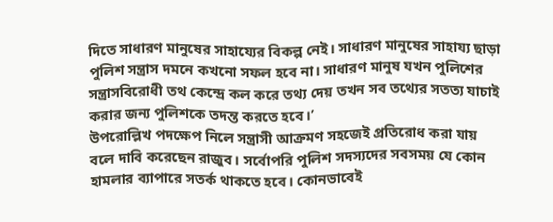দিতে সাধারণ মানুষের সাহায্যের বিকল্প নেই। সাধারণ মানুষের সাহায্য ছাড়া পুলিশ সন্ত্রাস দমনে কখনো সফল হবে না। সাধারণ মানুষ যখন পুলিশের সন্ত্রাসবিরোধী তথ কেন্দ্রে কল করে তথ্য দেয় তখন সব তথ্যের সতত্য যাচাই করার জন্য পুলিশকে তদন্ত করতে হবে।’
উপরোল্লিখ পদক্ষেপ নিলে সন্ত্রাসী আক্রমণ সহজেই প্রতিরোধ করা যায় বলে দাবি করেছেন রাজুব। সর্বোপরি পুলিশ সদস্যদের সবসময় যে কোন হামলার ব্যাপারে সতর্ক থাকতে হবে। কোনভাবেই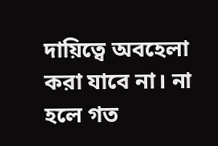দায়িত্বে অবহেলা করা যাবে না। না হলে গত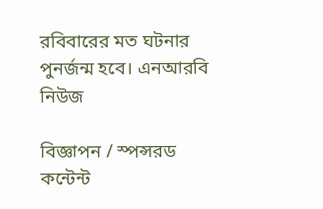রবিবারের মত ঘটনার পুনর্জন্ম হবে। এনআরবি নিউজ

বিজ্ঞাপন / স্পন্সরড কন্টেন্ট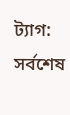ট্যাগ:
সর্বশেষ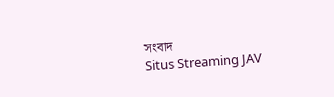সংবাদ
Situs Streaming JAV